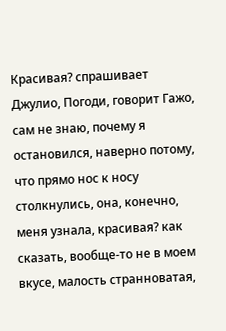Красивая? спрашивает Джулио, Погоди, говорит Гажо, сам не знаю, почему я остановился, наверно потому, что прямо нос к носу столкнулись, она, конечно, меня узнала, красивая? как сказать, вообще-то не в моем вкусе, малость странноватая,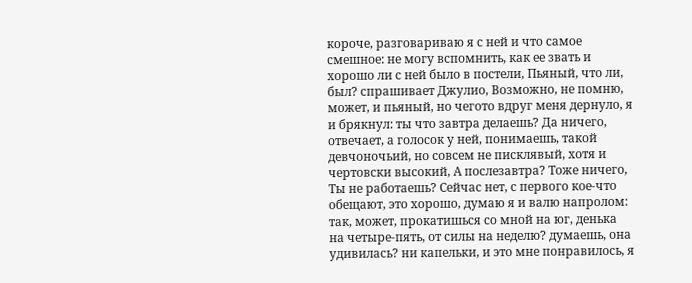короче, разговариваю я с ней и что самое смешное: не могу вспомнить, как ее звать и хорошо ли с ней было в постели, Пьяный, что ли, был? спрашивает Джулио, Возможно, не помню, может, и пьяный, но чегото вдруг меня дернуло, я и брякнул: ты что завтра делаешь? Да ничего, отвечает, а голосок у ней, понимаешь, такой девчоночьий, но совсем не писклявый, хотя и чертовски высокий, А послезавтра? Тоже ничего, Ты не работаешь? Сейчас нет, с первого кое-что обещают, это хорошо, думаю я и валю напролом: так, может, прокатишься со мной на юг, денька на четыре-пять, от силы на неделю? думаешь, она удивилась? ни капельки, и это мне понравилось, я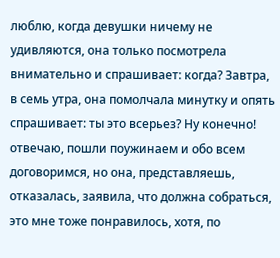люблю, когда девушки ничему не удивляются, она только посмотрела внимательно и спрашивает: когда? Завтра, в семь утра, она помолчала минутку и опять спрашивает: ты это всерьез? Ну конечно! отвечаю, пошли поужинаем и обо всем договоримся, но она, представляешь, отказалась, заявила, что должна собраться, это мне тоже понравилось, хотя, по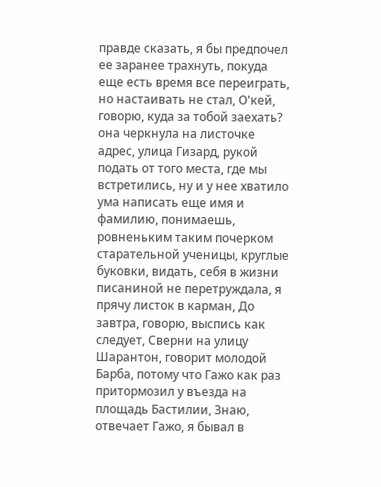правде сказать, я бы предпочел ее заранее трахнуть, покуда еще есть время все переиграть, но настаивать не стал, О'кей, говорю, куда за тобой заехать? она черкнула на листочке адрес, улица Гизард, рукой подать от того места, где мы встретились, ну и у нее хватило ума написать еще имя и фамилию, понимаешь, ровненьким таким почерком старательной ученицы, круглые буковки, видать, себя в жизни писаниной не перетруждала, я прячу листок в карман, До завтра, говорю, выспись как следует, Сверни на улицу Шарантон, говорит молодой Барба, потому что Гажо как раз притормозил у въезда на площадь Бастилии, Знаю, отвечает Гажо, я бывал в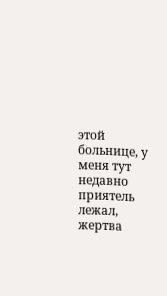этой больнице, у меня тут недавно приятель лежал, жертва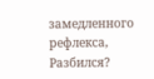замедленного рефлекса, Разбился?